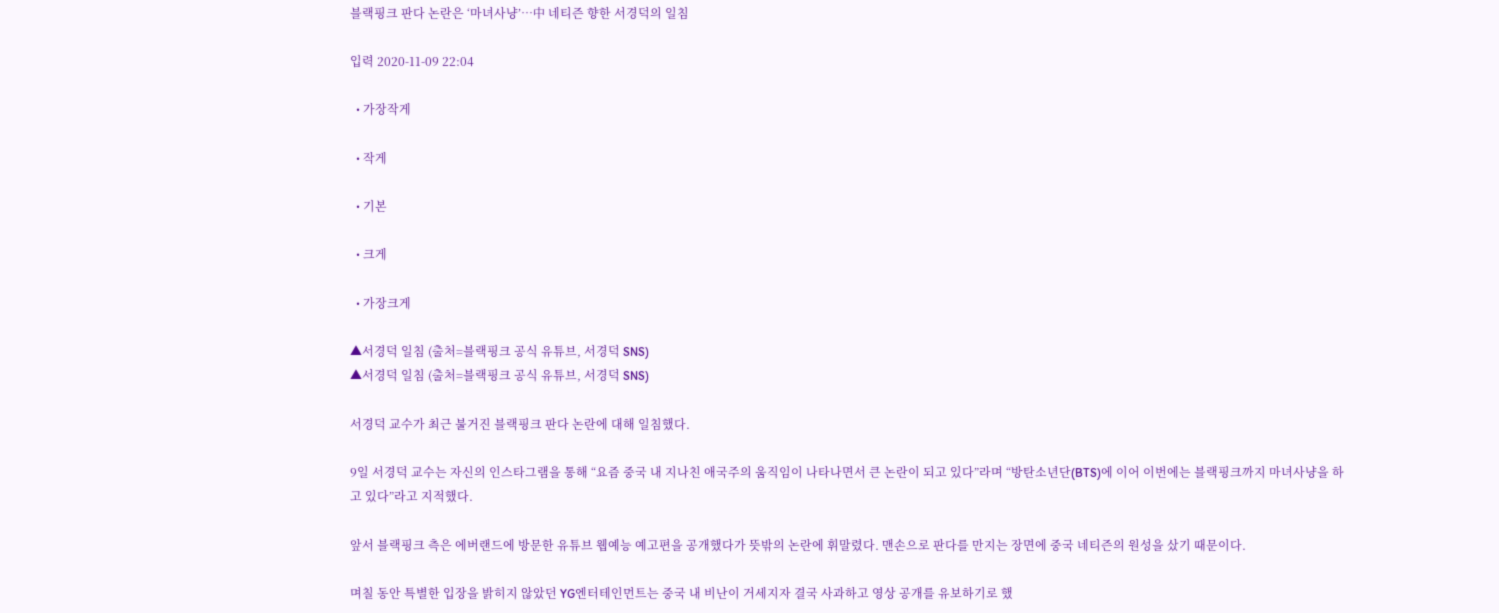블랙핑크 판다 논란은 ‘마녀사냥’…中 네티즌 향한 서경덕의 일침

입력 2020-11-09 22:04

  • 가장작게

  • 작게

  • 기본

  • 크게

  • 가장크게

▲서경덕 일침 (출처=블랙핑크 공식 유튜브, 서경덕 SNS)
▲서경덕 일침 (출처=블랙핑크 공식 유튜브, 서경덕 SNS)

서경덕 교수가 최근 불거진 블랙핑크 판다 논란에 대해 일침했다.

9일 서경덕 교수는 자신의 인스타그램을 통해 “요즘 중국 내 지나친 애국주의 움직임이 나타나면서 큰 논란이 되고 있다”라며 “방탄소년단(BTS)에 이어 이번에는 블랙핑크까지 마녀사냥을 하고 있다”라고 지적했다.

앞서 블랙핑크 측은 에버랜드에 방문한 유튜브 웹예능 예고편을 공개했다가 뜻밖의 논란에 휘말렸다. 맨손으로 판다를 만지는 장면에 중국 네티즌의 원성을 샀기 때문이다.

며칠 동안 특별한 입장을 밝히지 않았던 YG엔터테인먼트는 중국 내 비난이 거세지자 결국 사과하고 영상 공개를 유보하기로 했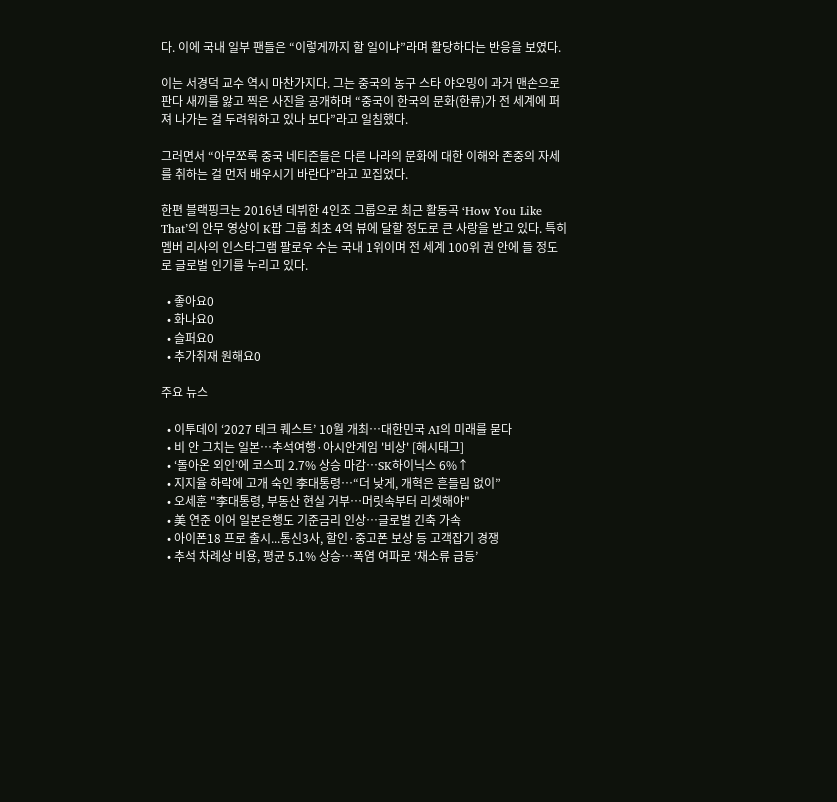다. 이에 국내 일부 팬들은 “이렇게까지 할 일이냐”라며 활당하다는 반응을 보였다.

이는 서경덕 교수 역시 마찬가지다. 그는 중국의 농구 스타 야오밍이 과거 맨손으로 판다 새끼를 앓고 찍은 사진을 공개하며 “중국이 한국의 문화(한류)가 전 세계에 퍼져 나가는 걸 두려워하고 있나 보다”라고 일침했다.

그러면서 “아무쪼록 중국 네티즌들은 다른 나라의 문화에 대한 이해와 존중의 자세를 취하는 걸 먼저 배우시기 바란다”라고 꼬집었다.

한편 블랙핑크는 2016년 데뷔한 4인조 그룹으로 최근 활동곡 ‘How You Like That’의 안무 영상이 K팝 그룹 최초 4억 뷰에 달할 정도로 큰 사랑을 받고 있다. 특히 멤버 리사의 인스타그램 팔로우 수는 국내 1위이며 전 세계 100위 권 안에 들 정도로 글로벌 인기를 누리고 있다.

  • 좋아요0
  • 화나요0
  • 슬퍼요0
  • 추가취재 원해요0

주요 뉴스

  • 이투데이 ‘2027 테크 퀘스트’ 10월 개최⋯대한민국 AI의 미래를 묻다
  • 비 안 그치는 일본…추석여행·아시안게임 '비상' [해시태그]
  • ‘돌아온 외인’에 코스피 2.7% 상승 마감⋯SK하이닉스 6%↑
  • 지지율 하락에 고개 숙인 李대통령⋯“더 낮게, 개혁은 흔들림 없이”
  • 오세훈 "李대통령, 부동산 현실 거부⋯머릿속부터 리셋해야"
  • 美 연준 이어 일본은행도 기준금리 인상⋯글로벌 긴축 가속
  • 아이폰18 프로 출시...통신3사, 할인·중고폰 보상 등 고객잡기 경쟁
  • 추석 차례상 비용, 평균 5.1% 상승…폭염 여파로 ‘채소류 급등’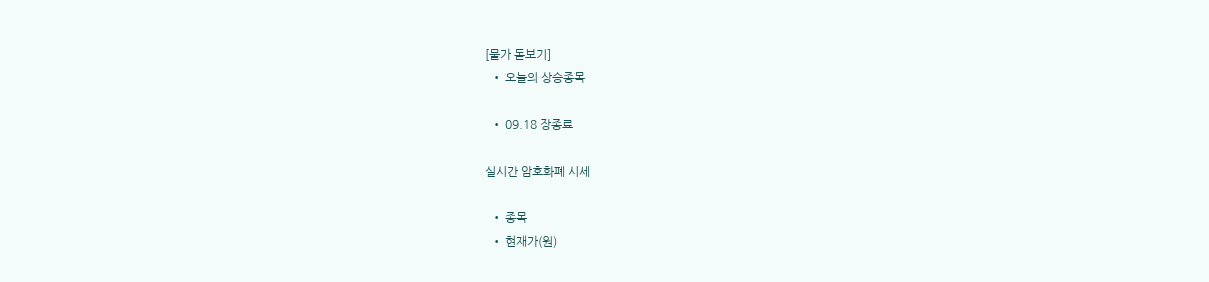[물가 돋보기]
  • 오늘의 상승종목

  • 09.18 장종료

실시간 암호화폐 시세

  • 종목
  • 현재가(원)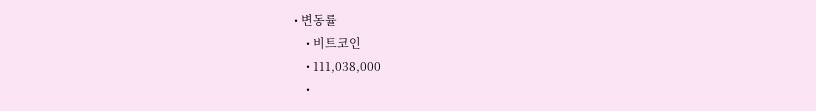• 변동률
    • 비트코인
    • 111,038,000
    •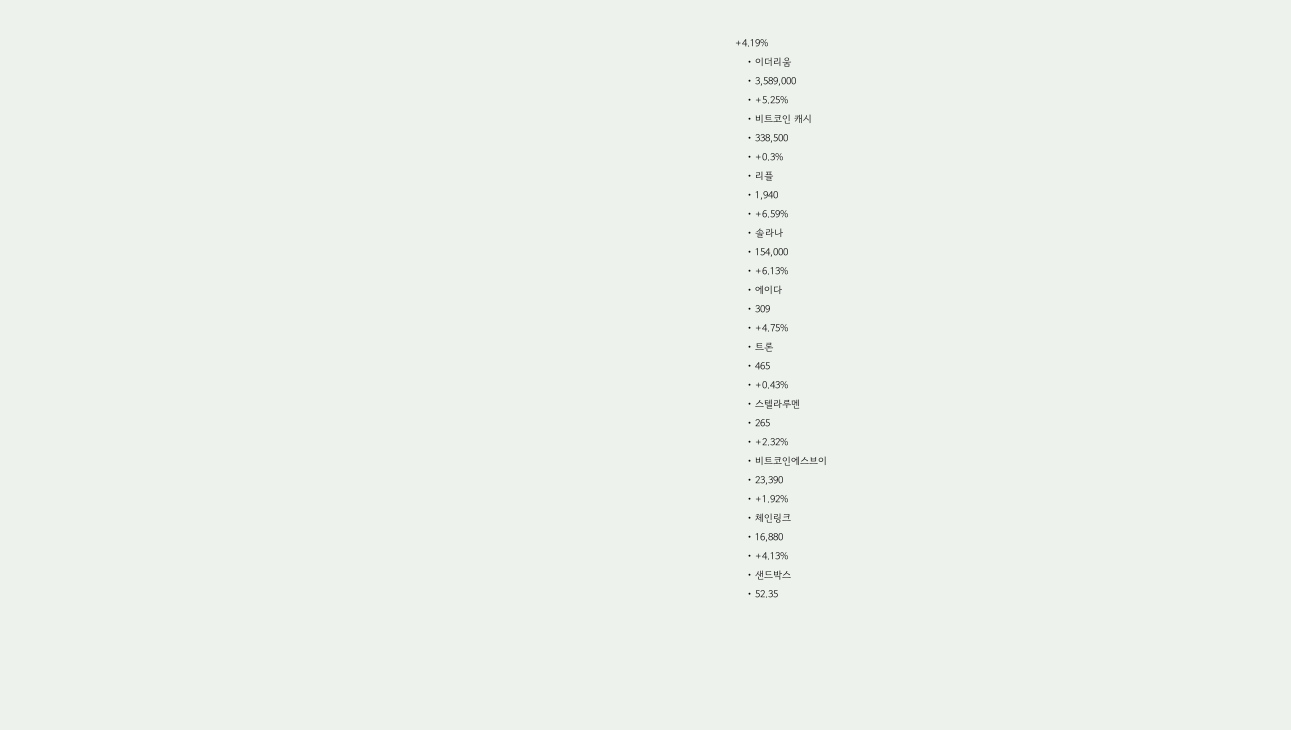+4.19%
    • 이더리움
    • 3,589,000
    • +5.25%
    • 비트코인 캐시
    • 338,500
    • +0.3%
    • 리플
    • 1,940
    • +6.59%
    • 솔라나
    • 154,000
    • +6.13%
    • 에이다
    • 309
    • +4.75%
    • 트론
    • 465
    • +0.43%
    • 스텔라루멘
    • 265
    • +2.32%
    • 비트코인에스브이
    • 23,390
    • +1.92%
    • 체인링크
    • 16,880
    • +4.13%
    • 샌드박스
    • 52.35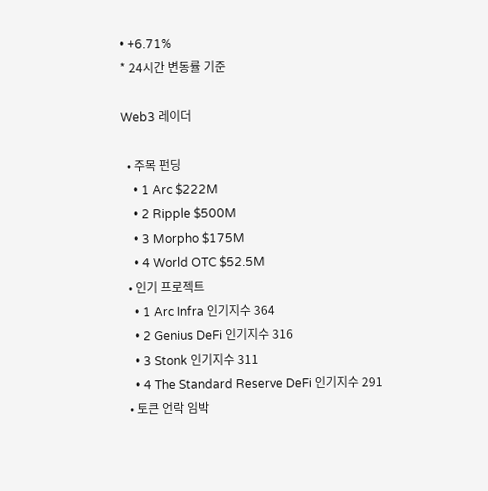• +6.71%
* 24시간 변동률 기준

Web3 레이더

  • 주목 펀딩
    • 1 Arc $222M
    • 2 Ripple $500M
    • 3 Morpho $175M
    • 4 World OTC $52.5M
  • 인기 프로젝트
    • 1 Arc Infra 인기지수 364
    • 2 Genius DeFi 인기지수 316
    • 3 Stonk 인기지수 311
    • 4 The Standard Reserve DeFi 인기지수 291
  • 토큰 언락 임박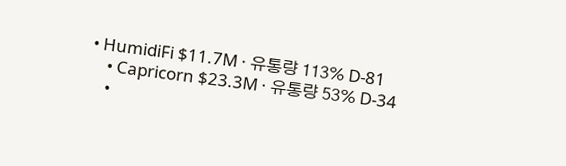• HumidiFi $11.7M · 유통량 113% D-81
    • Capricorn $23.3M · 유통량 53% D-34
    •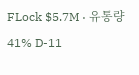FLock $5.7M · 유통량 41% D-11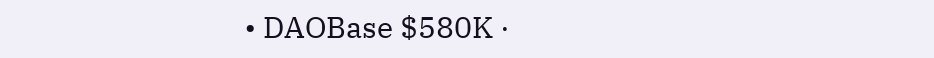• DAOBase $580K ·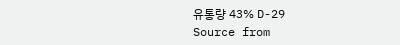유통량 43% D-29
Source from